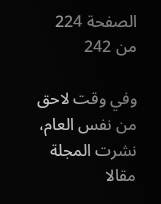الصفحة 224 من 242

وفي وقت لاحق من نفس العام، نشرت المجلة مقالا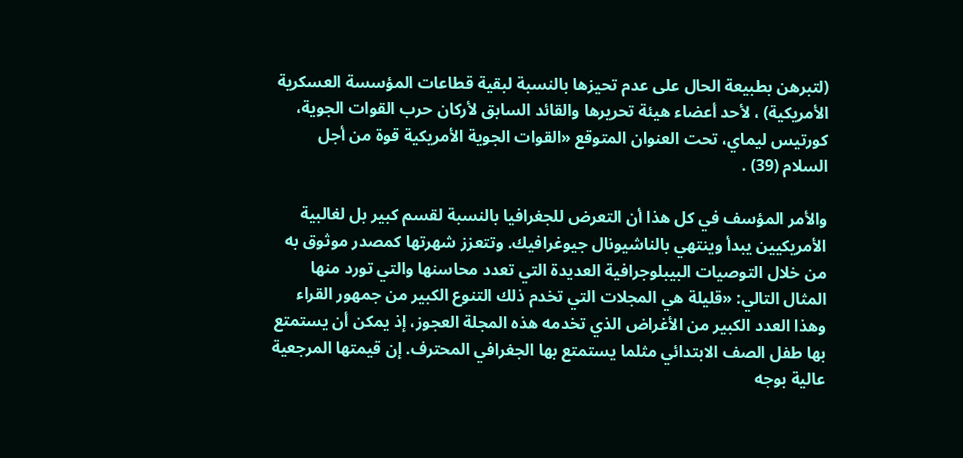(لتبرهن بطبيعة الحال على عدم تحيزها بالنسبة لبقية قطاعات المؤسسة العسكرية الأمريكية) ، لأحد أعضاء هيئة تحريرها والقائد السابق لأركان حرب القوات الجوية، كورتيس ليماي، تحت العنوان المتوقع «القوات الجوية الأمريكية قوة من أجل السلام (39) .

والأمر المؤسف في كل هذا أن التعرض للجغرافيا بالنسبة لقسم كبير بل لغالبية الأمريكيين يبدأ وينتهي بالناشيونال جيوغرافيك. وتتعزز شهرتها كمصدر موثوق به من خلال التوصيات البيبلوجرافية العديدة التي تعدد محاسنها والتي تورد منها المثال التالي: «قليلة هي المجلات التي تخدم ذلك التنوع الكبير من جمهور القراء وهذا العدد الكبير من الأغراض الذي تخدمه هذه المجلة العجوز، إذ يمكن أن يستمتع بها طفل الصف الابتدائي مثلما يستمتع بها الجغرافي المحترف. إن قيمتها المرجعية عالية بوجه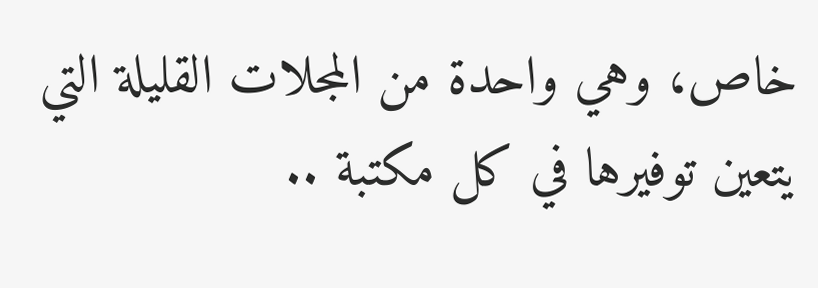خاص، وهي واحدة من المجلات القليلة التي يتعين توفيرها في كل مكتبة ..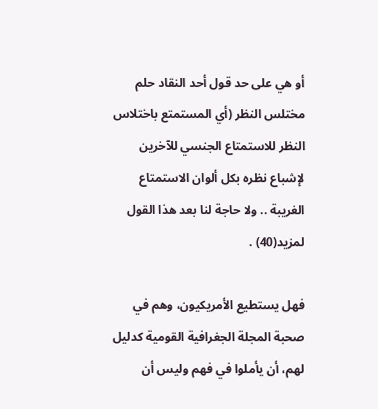أو هي على حد قول أحد النقاد حلم مختلس النظر (أي المستمتع باختلاس النظر للاستمتاع الجنسي للآخرين لإشباع نظره بكل ألوان الاستمتاع الغريبة .. ولا حاجة لنا بعد هذا القول لمزيد(40) .

فهل يستطيع الأمريكيون، وهم في صحبة المجلة الجغرافية القومية كدليل لهم، أن يأملوا في فهم وليس أن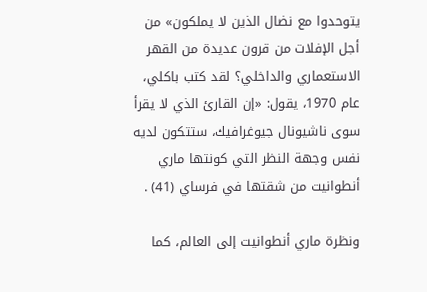يتوحدوا مع نضال الذين لا يملكون» من أجل الإفلات من قرون عديدة من القهر الاستعماري والداخلي؟ لقد كتب باكلي، عام 1970، يقول: «إن القارئ الذي لا يقرأ سوى ناشيونال جيوغرافيك، ستتكون لديه نفس وجهة النظر التي كونتها ماري أنطوانيت من شقتها في فرساي (41) .

ونظرة ماري أنطوانيت إلى العالم، كما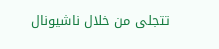تتجلى من خلال ناشيونال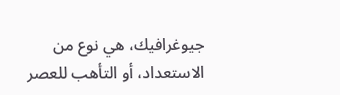جيوغرافيك، هي نوع من الاستعداد، أو التأهب للعصر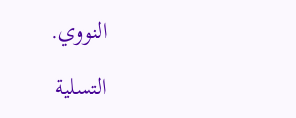النووي.

التسلية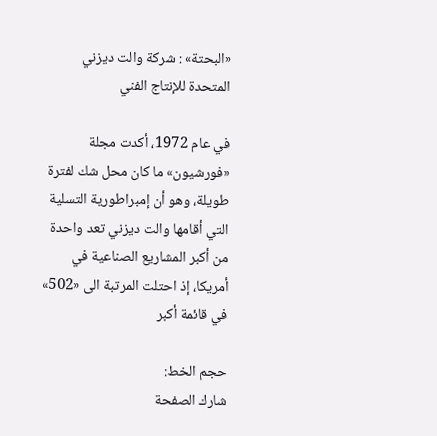«البحتة» : شركة والت ديزني المتحدة للإنتاج الفني

في عام 1972، أكدت مجلة «فورشيون» ما كان محل شك لفترة طويلة، وهو أن إمبراطورية التسلية التي أقامها والت ديزني تعد واحدة من أكبر المشاريع الصناعية في أمريكا، إذ احتلت المرتبة الى «502» في قائمة أكبر

حجم الخط:
شارك الصفحة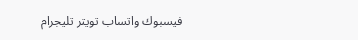فيسبوك واتساب تويتر تليجرام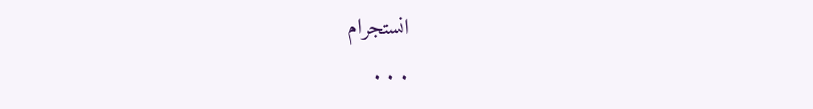انستجرام
. . .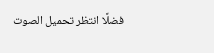فضلًا انتظر تحميل الصوت